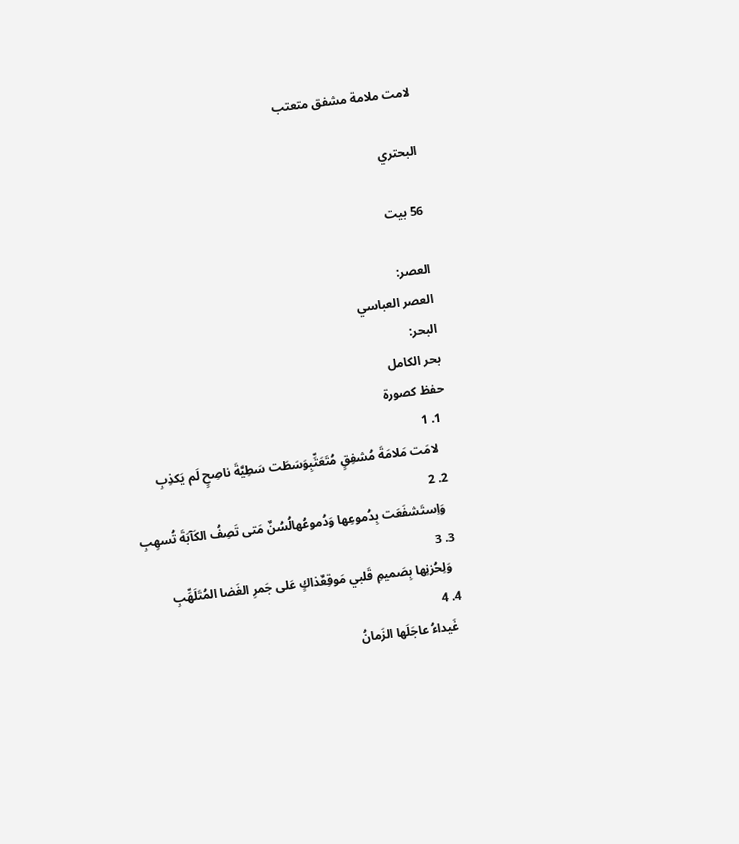لامت ملامة مشفق متعتب

البحتري

56 بيت

العصر:
العصر العباسي
البحر:
بحر الكامل
حفظ كصورة
  1. 1
    لامَت مَلامَةَ مُشفِقٍ مُتَعَتِّبِوَسَطَت سَطِيَّةَ ناصِحٍ لَم يَكذِبِ
  2. 2
    وَاِستَشفَعَت بِدُموعِها وَدُموعُهالُسُنٌ مَتى تَصِفُ الكَآبَةَ تُسهِبِ
  3. 3
    وَلِحُزنِها بِصَميمِ قَلبي مَوقِعٌذاكٍ عَلى جَمرِ الغَضا المُتَلَهِّبِ
  4. 4
    غَيداءُ عاجَلَها الزَمانُ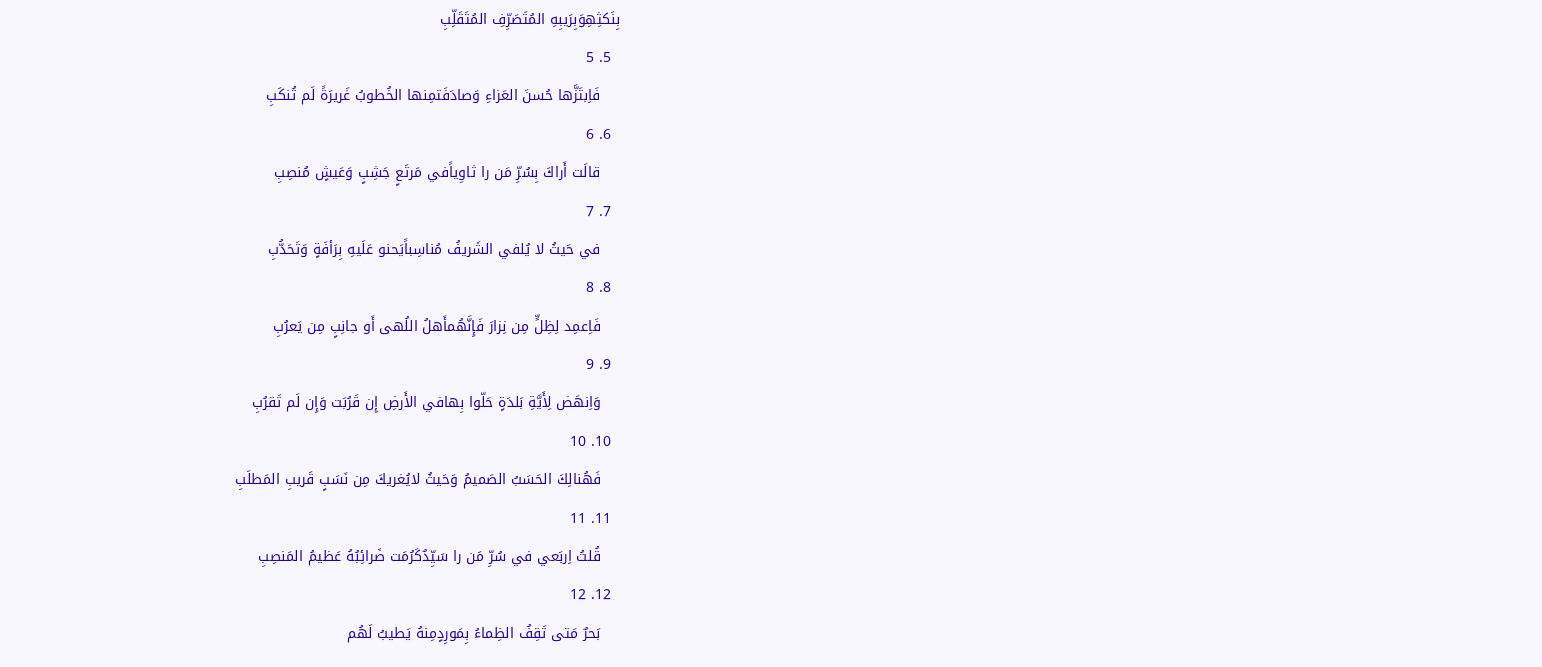بِنَكثِهِوَبِرَيبِهِ المُتَصَرِّفِ المُتَقَلِّبِ
  5. 5
    فَاِبتَزَّها حُسنَ العَزاءِ وَصادَفَتمِنها الخُطوبُ غَريرَةً لَم تُنكَبِ
  6. 6
    قالَت أَراكَ بِسُرِّ مَن را ثاوِياًفي مَرتَعٍ جَشِبٍ وَعَيشٍ مُنصِبِ
  7. 7
    في حَيثُ لا يُلفي الشَريفُ مُناسِباًيَحنو عَلَيهِ بِرَأفَةٍ وَتَحَدُّبِ
  8. 8
    فَاِعمِد لِظِلٍّ مِن نِزارَ فَإِنَّهُمأَهلُ اللُهى أَو جانِبٍ مِن يَعرُبِ
  9. 9
    وَاِنهَض لِأَيَّةِ بَلدَةٍ حَلّوا بِهافي الأَرضِ إِن قَرُبَت وَإِن لَم تَقرُبِ
  10. 10
    فَهُنالِكَ الحَسَبُ الصَميمُ وَحَيثُ لايُغريكَ مِن نَسَبٍ قَريبِ المَطلَبِ
  11. 11
    قُلتُ اِربَعي في سُرِّ مَن را سَيِّدٌكَرُمَت ضَرائِبُهُ عَظيمُ المَنصِبِ
  12. 12
    بَحرٌ مَتى تَقِفُ الظِماءُ بِمَورِدٍمِنهُ يَطيبُ لَهُم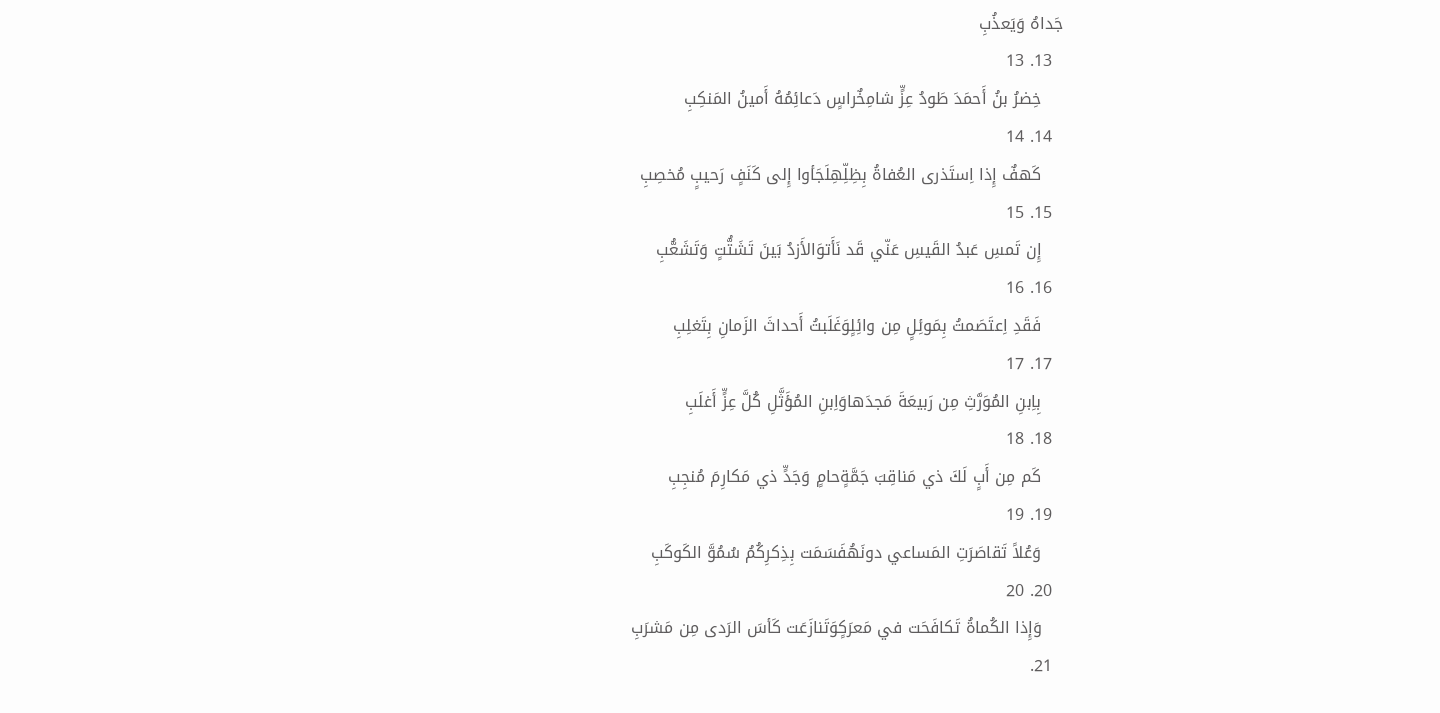جَداهُ وَيَعذُبِ
  13. 13
    خِضرُ بنُ أَحمَدَ طَودُ عِزٍّ شامِخٌراسٍ دَعائِمُهُ أَمينُ المَنكِبِ
  14. 14
    كَهفٌ إِذا اِستَذرى العُفاةُ بِظِلِّهِلَجَأوا إِلى كَنَفٍ رَحيبٍ مُخصِبِ
  15. 15
    إِن تَمسِ عَبدُ القَيسِ عَنّي قَد نَأَتوَالأَزدُ بَينَ تَشَتُّتٍ وَتَشَعُّبِ
  16. 16
    فَقَدِ اِعتَصَمتُ بِمَوئِلٍ مِن وائِلٍوَغَلَبتُ أَحداثَ الزَمانِ بِتَغلِبِ
  17. 17
    بِاِبنِ المُوَرَّثِ مِن رَبيعَةَ مَجدَهاوَاِبنِ المُؤَثَّلِ كُلَّ عِزٍّ أَغلَبِ
  18. 18
    كَم مِن أَبٍ لَكَ ذي مَناقِبَ جَمَّةٍحامٍ وَجَدٍّ ذي مَكارِمَ مُنجِبِ
  19. 19
    وَعُلاً تَقاصَرَتِ المَساعي دونَهُفَسَمَت بِذِكرِكُمُ سُمُوَّ الكَوكَبِ
  20. 20
    وَإِذا الكُماةُ تَكافَحَت في مَعرَكٍوَتَنازَعَت كَأسَ الرَدى مِن مَشرَبِ
  21.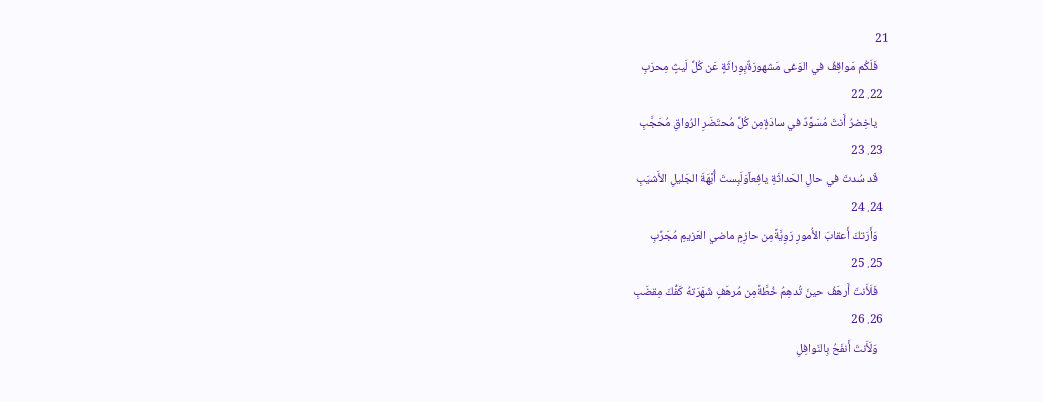21
    فَلَكُم مَواقِفُ في الوَغى مَشهورَةٌبِوِراثَةٍ عَن كُلِّ لَيثٍ مِحرَبِ
  22. 22
    ياخِضرُ أَنتَ مُسَوَّدٌ في سادَةٍمِن كُلِّ مُحتَضَرِ الرُواقِ مُحَجَّبِ
  23. 23
    قَد سُدتَ في حالِ الحَداثَةِ يافِعاًوَلَبِستَ أُبَّهَةَ الجَليلِ الأَشيَبِ
  24. 24
    وَأَرَتكَ أَعقابَ الأُمورِ رَوِيَّةًمِن حازِمٍ ماضي العَزيمِ مُجَرِّبِ
  25. 25
    فَلَأَنتَ أَرهَفُ حينَ تُدهِمُ خُطَّةًمِن مُرهَفٍ شَهَرَتهُ كَفُّكَ مِقضَبِ
  26. 26
    وَلَأَنتَ أَنفَحُ بِالنَوافِلِ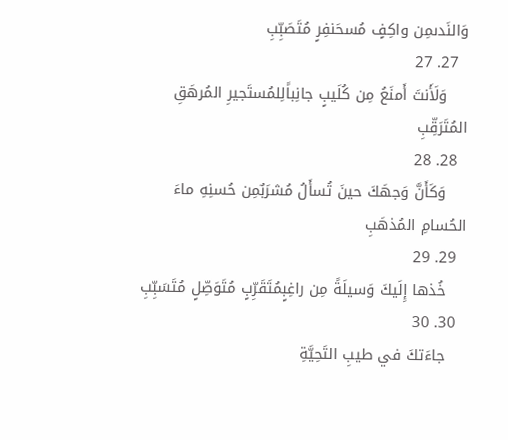وَالنَدىمِن واكِفٍ مُسحَنفِرٍ مُتَصَبِّبِ
  27. 27
    وَلَأَنتَ أَمنَعُ مِن كُلَيبٍ جانِباًلِلمُستَجيرِ المُرهَقِ المُتَرَقِّبِ
  28. 28
    وَكَأَنَّ وَجهَكَ حينَ تُسأَلُ مُشرَبٌمِن حُسنِهِ ماءَ الحُسامِ المُذهَبِ
  29. 29
    خُذها إِلَيكَ وَسيلَةً مِن راغِبٍمُتَقَرِّبٍ مُتَوَصِّلٍ مُتَسَبِّبِ
  30. 30
    جاءَتكَ في طيبِ التَحِيَّةِ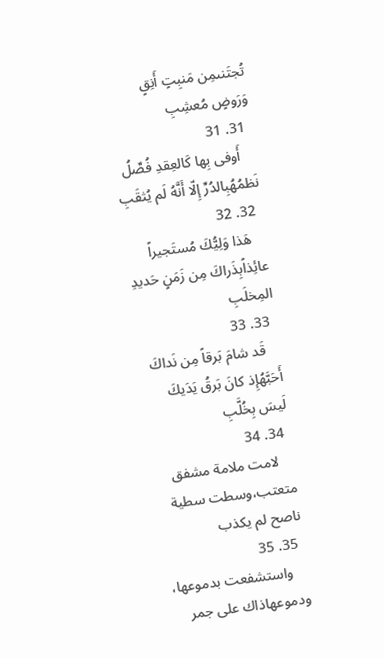تُجتَنىمِن مَنبِتٍ أَنِقٍ وَرَوضٍ مُعشِبِ
  31. 31
    أَوفى بِها كَالعِقدِ فُصِّلُ نَظمُهُبِالدُرِّ إِلّا أَنَّهُ لَم يُثقَبِ
  32. 32
    هَذا وَلِيُّكَ مُستَجيراً عائِذاًبِذَراكَ مِن زَمَنٍ حَديدِ المِخلَبِ
  33. 33
    قَد شامَ بَرقاً مِن نَداكَ أَحَبَّهُإِذ كانَ بَرقُ يَدَيكَ لَيسَ بِخُلَّبِ
  34. 34
    لامت ملامة مشفق متعتب،وسطت سطية ناصح لم يكذب
  35. 35
    واستشفعت بدموعها، ودموعهاذاك على جمر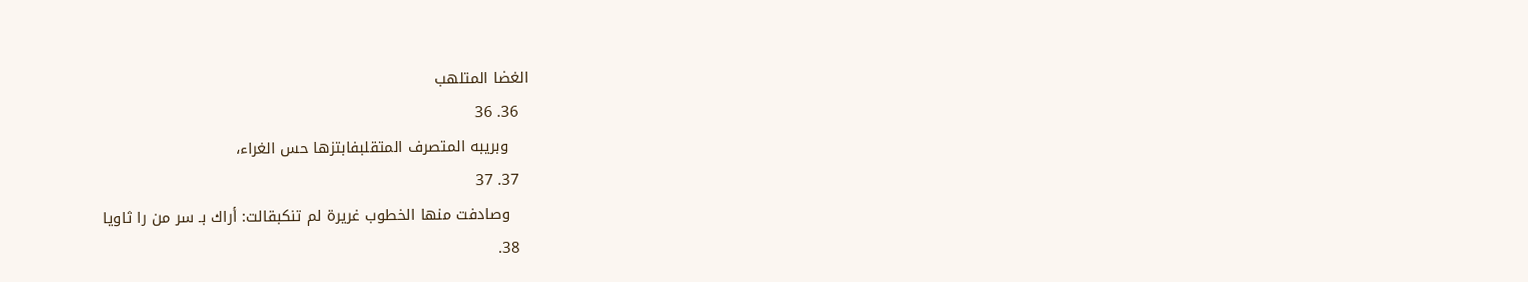الغضا المتلهب
  36. 36
    وبريبه المتصرف المتقلبفابتزها حس الغراء،
  37. 37
    وصادفت منها الخطوب غريرة لم تنكبقالت: أراك بـ سر من را ثاويا
  38.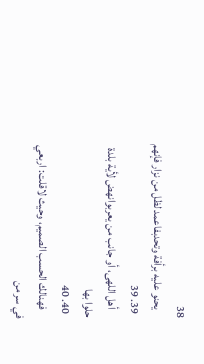38
    يحنو عليه برأفة وتحدبفاعمد لظل من نزار فإنهم
  39. 39
    أهل اللهى، أو جانب من يعربوانهض لأية بلدة حلوا بها
  40. 40
    فهنالك الحسب الصميم، وحيث لاقلت: اربعي في سر من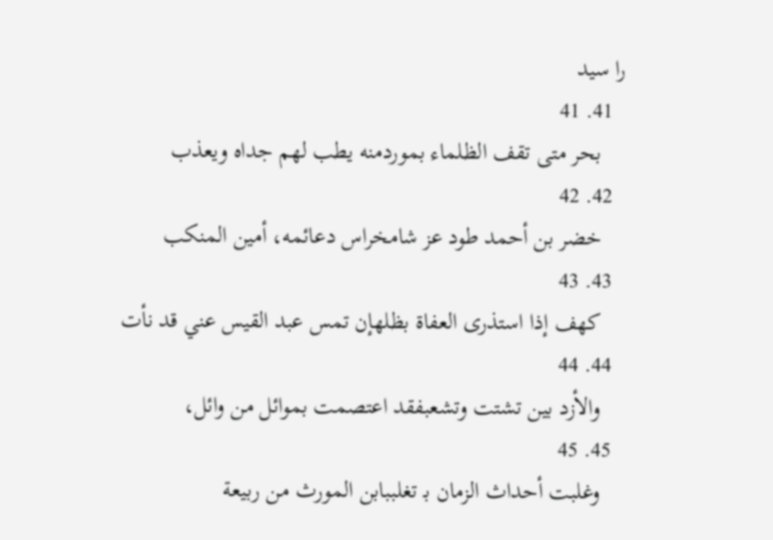را سيد
  41. 41
    بحر متى تقف الظلماء بموردمنه يطب لهم جداه ويعذب
  42. 42
    خضر بن أحمد طود عز شامخراس دعائمه، أمين المنكب
  43. 43
    كهف إذا استذرى العفاة بظلهإن تمس عبد القيس عني قد نأت
  44. 44
    والأزد بين تشتت وتشعبفقد اعتصمت بموائل من وائل،
  45. 45
    وغلبت أحداث الزمان بـ تغلببابن المورث من ربيعة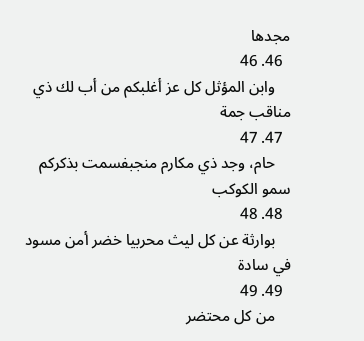مجدها
  46. 46
    وابن المؤثل كل عز أغلبكم من أب لك ذي مناقب جمة
  47. 47
    حام، وجد ذي مكارم منجبفسمت بذكركم سمو الكوكب
  48. 48
    بوارثة عن كل ليث محربيا خضر أمن مسود في سادة
  49. 49
    من كل محتضر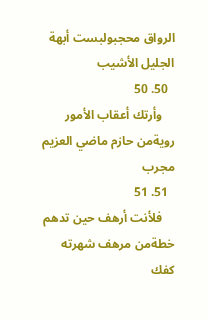الرواق محجبولبست أبهة الجليل الأشيب
  50. 50
    وأرتك أعقاب الأمور رويةمن حازم ماضي العزيم مجرب
  51. 51
    فلأنت أرهف حين تدهم خطةمن مرهف شهرته كفك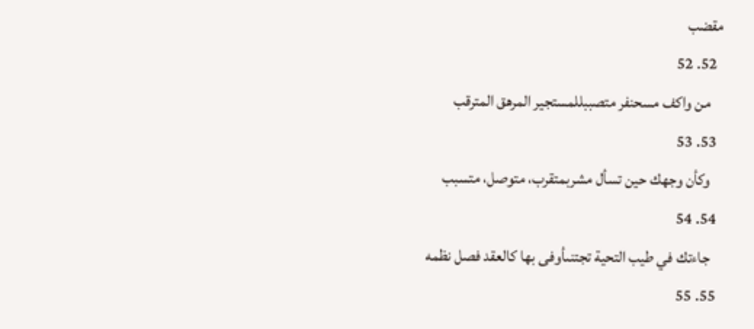مقضب
  52. 52
    من واكف مسحنفر متصببللمستجير المرهق المترقب
  53. 53
    وكأن وجهك حين تسأل مشربمتقرب، متوصل، متسبب
  54. 54
    جاءتك في طيب التحية تجتنىأوفى بها كالعقد فصل نظمه
  55. 55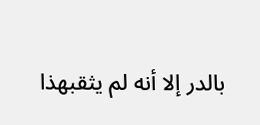بالدر إلا أنه لم يثقبهذا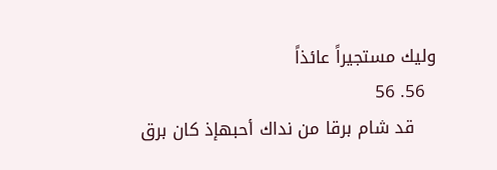وليك مستجيراً عائذاً
  56. 56
    قد شام برقا من نداك أحبهإذ كان برق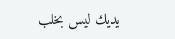يديك ليس بخلب